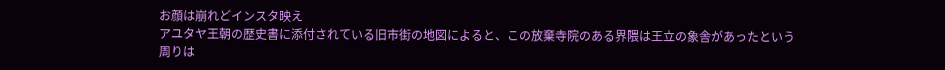お顔は崩れどインスタ映え
アユタヤ王朝の歴史書に添付されている旧市街の地図によると、この放棄寺院のある界隈は王立の象舎があったという
周りは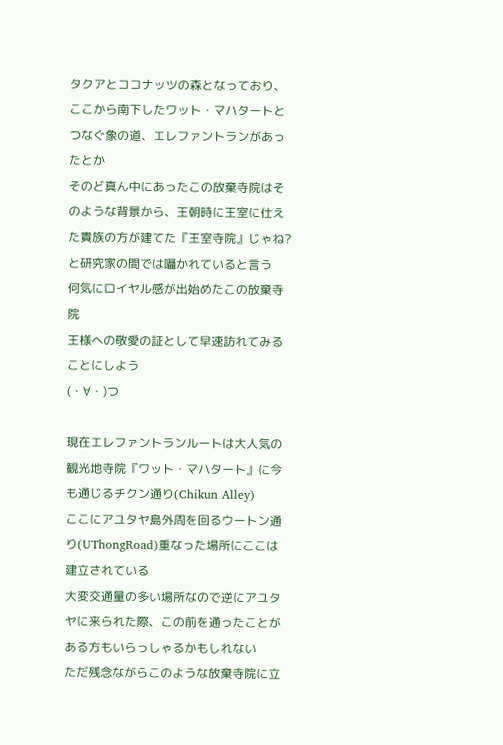タクアとココナッツの森となっており、ここから南下したワット・マハタートとつなぐ象の道、エレファントランがあったとか
そのど真ん中にあったこの放棄寺院はそのような背景から、王朝時に王室に仕えた貴族の方が建てた『王室寺院』じゃね?と研究家の間では囁かれていると言う
何気にロイヤル感が出始めたこの放棄寺院
王様への敬愛の証として早速訪れてみることにしよう
(・∀・)つ

現在エレファントランルートは大人気の観光地寺院『ワット・マハタート』に今も通じるチクン通り(Chikun Alley)
ここにアユタヤ島外周を回るウートン通り(UThongRoad)重なった場所にここは建立されている
大変交通量の多い場所なので逆にアユタヤに来られた際、この前を通ったことがある方もいらっしゃるかもしれない
ただ残念ながらこのような放棄寺院に立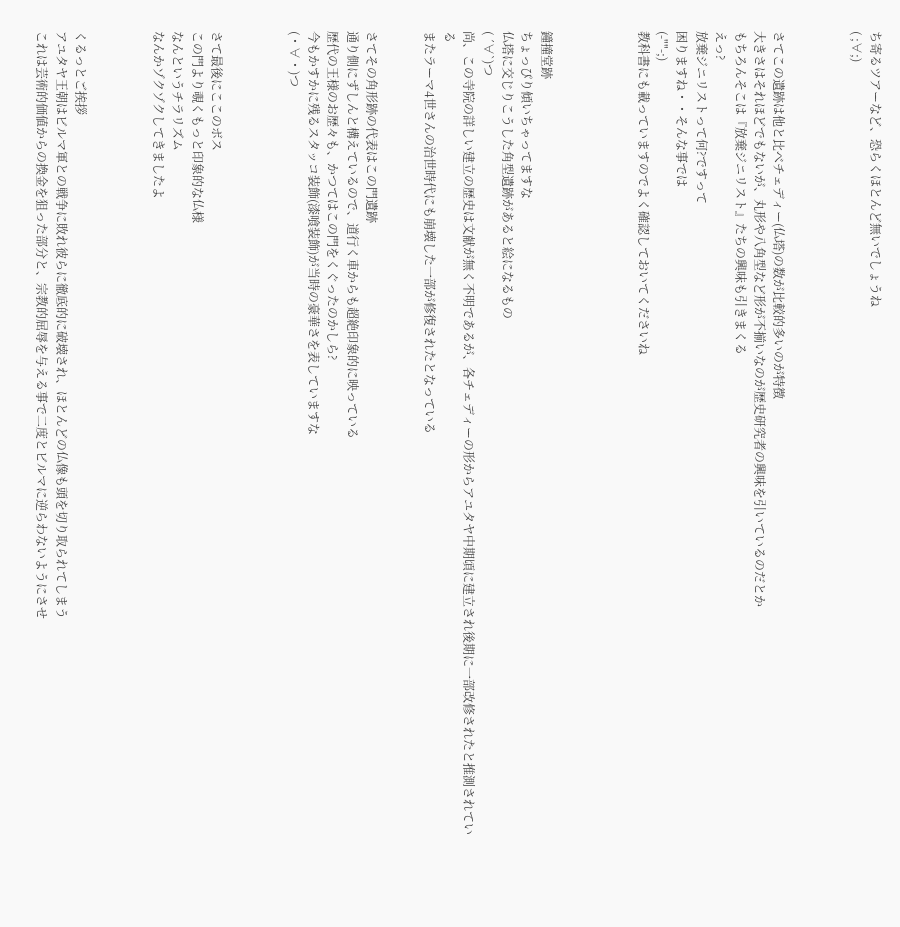ち寄るツアーなど、恐らくほとんど無いでしょうね
( ;∀;)



さてこの遺跡は他と比べチェディー(仏塔)の数が比較的多いのが特徴
大きさはそれほどでもないが、丸形や八角型など形が不揃いなのが歴史研究者の興味を引いているのだとか
もちろんそこは『放棄ジニリスト』たちの興味も引きまくる
えっ?
放棄ジニリストって何?ですって
困りますね・・そんな事では
(-""-;)
教科書にも載っていますのでよく確認しておいてくださいね




鐘撞堂跡
ちょっぴり傾いちゃってますな
仏塔に交じりこうした角型遺跡があると絵になるもの
( ´∀`)つ
尚、この寺院の詳しい建立の歴史は文献が無く不明であるが、各チェディーの形からアユタヤ中期頃に建立され後期に一部改修されたと推測されている
またラーマ4世さんの治世時代にも崩壊した一部が修復されたとなっている


さてその角形跡の代表はこの門遺跡
通り側にずしんと構えているので、道行く車からも超絶印象的に映っている
歴代の王様のお歴々も、かつてはこの門をくぐったのかしら?
今もかすかに残るスタッコ装飾(漆喰装飾)が当時の豪華さを表していますな
(・∀・)つ



さて最後にここのボス
この門より覗くもっと印象的な仏様
なんというチラリズム
なんかゾクゾクしてきましたよ



くるっとご挨拶
アユタヤ王朝はビルマ軍との戦争に敗れ彼らに徹底的に破壊され、ほとんどの仏像も頭を切り取られてしまう
これは芸術的価値からの換金を狙った部分と、宗教的屈辱を与える事で二度とビルマに逆らわないようにさせ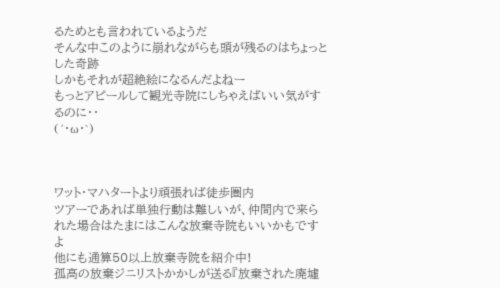るためとも言われているようだ
そんな中このように崩れながらも頭が残るのはちょっとした奇跡
しかもそれが超絶絵になるんだよねー
もっとアピールして観光寺院にしちゃえばいい気がするのに・・
(´・ω・`)



ワット・マハタートより頑張れば徒歩圏内
ツアーであれば単独行動は難しいが、仲間内で来られた場合はたまにはこんな放棄寺院もいいかもですよ
他にも通算50以上放棄寺院を紹介中!
孤高の放棄ジニリストかかしが送る『放棄された廃墟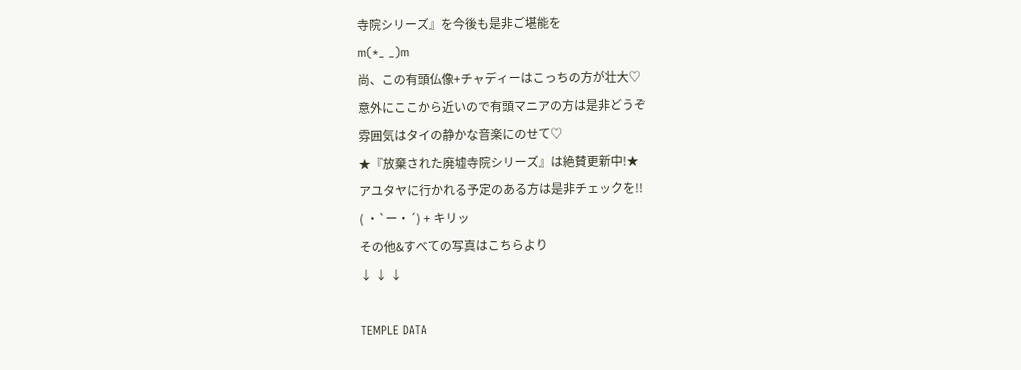寺院シリーズ』を今後も是非ご堪能を
m(*_ _)m
尚、この有頭仏像+チャディーはこっちの方が壮大♡
意外にここから近いので有頭マニアの方は是非どうぞ
雰囲気はタイの静かな音楽にのせて♡
★『放棄された廃墟寺院シリーズ』は絶賛更新中!★
アユタヤに行かれる予定のある方は是非チェックを!!
( ・`ー・´) + キリッ
その他&すべての写真はこちらより
↓ ↓ ↓

TEMPLE DATA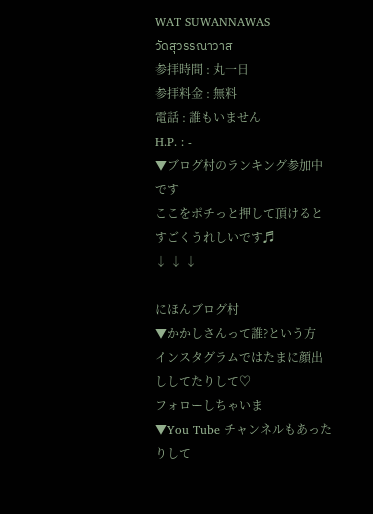WAT SUWANNAWAS
วัดสุวรรณาวาส
参拝時間 : 丸一日
参拝料金 : 無料
電話 : 誰もいません
H.P. : -
▼ブログ村のランキング参加中です
ここをポチっと押して頂けるとすごくうれしいです♬
↓ ↓ ↓

にほんブログ村
▼かかしさんって誰?という方
インスタグラムではたまに顔出ししてたりして♡
フォローしちゃいま
▼You Tube チャンネルもあったりして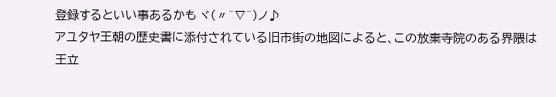登録するといい事あるかも ヾ(〃^∇^)ノ♪
アユタヤ王朝の歴史書に添付されている旧市街の地図によると、この放棄寺院のある界隈は王立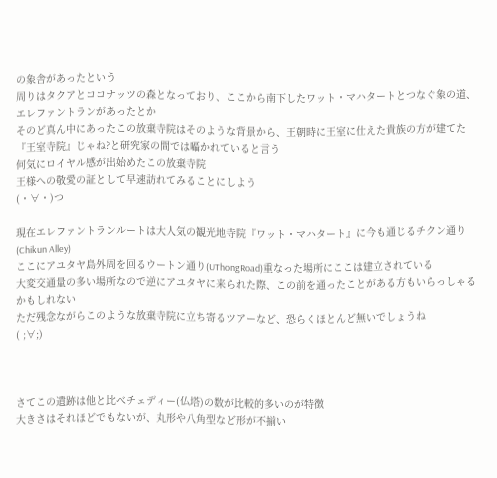の象舎があったという
周りはタクアとココナッツの森となっており、ここから南下したワット・マハタートとつなぐ象の道、エレファントランがあったとか
そのど真ん中にあったこの放棄寺院はそのような背景から、王朝時に王室に仕えた貴族の方が建てた『王室寺院』じゃね?と研究家の間では囁かれていると言う
何気にロイヤル感が出始めたこの放棄寺院
王様への敬愛の証として早速訪れてみることにしよう
(・∀・)つ

現在エレファントランルートは大人気の観光地寺院『ワット・マハタート』に今も通じるチクン通り(Chikun Alley)
ここにアユタヤ島外周を回るウートン通り(UThongRoad)重なった場所にここは建立されている
大変交通量の多い場所なので逆にアユタヤに来られた際、この前を通ったことがある方もいらっしゃるかもしれない
ただ残念ながらこのような放棄寺院に立ち寄るツアーなど、恐らくほとんど無いでしょうね
( ;∀;)



さてこの遺跡は他と比べチェディー(仏塔)の数が比較的多いのが特徴
大きさはそれほどでもないが、丸形や八角型など形が不揃い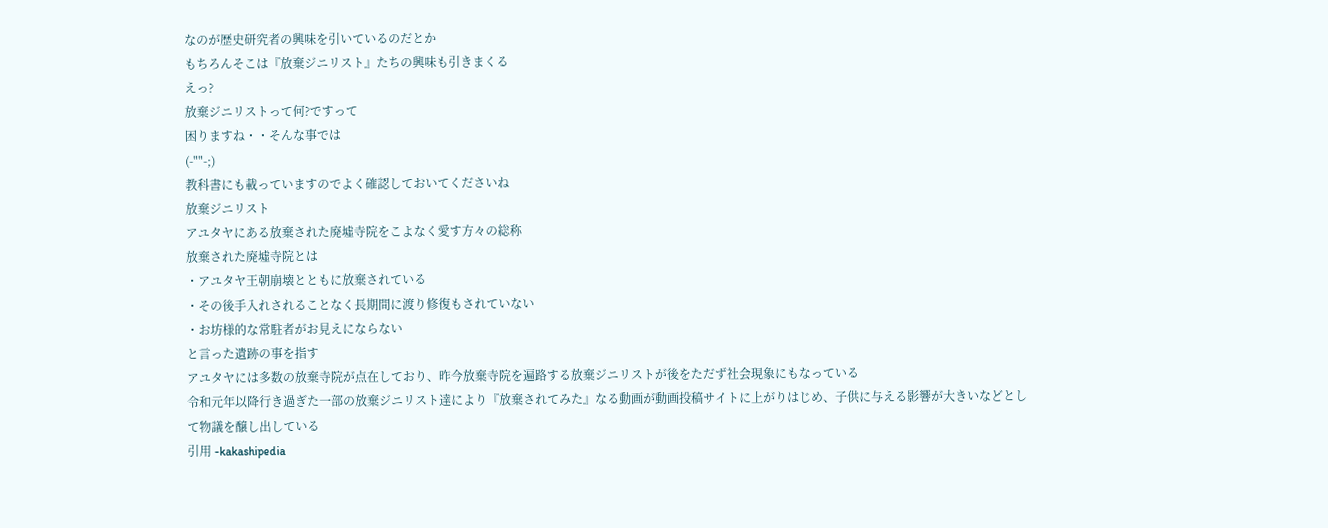なのが歴史研究者の興味を引いているのだとか
もちろんそこは『放棄ジニリスト』たちの興味も引きまくる
えっ?
放棄ジニリストって何?ですって
困りますね・・そんな事では
(-""-;)
教科書にも載っていますのでよく確認しておいてくださいね
放棄ジニリスト
アユタヤにある放棄された廃墟寺院をこよなく愛す方々の総称
放棄された廃墟寺院とは
・アユタヤ王朝崩壊とともに放棄されている
・その後手入れされることなく長期間に渡り修復もされていない
・お坊様的な常駐者がお見えにならない
と言った遺跡の事を指す
アユタヤには多数の放棄寺院が点在しており、昨今放棄寺院を遍路する放棄ジニリストが後をただず社会現象にもなっている
令和元年以降行き過ぎた一部の放棄ジニリスト達により『放棄されてみた』なる動画が動画投稿サイトに上がりはじめ、子供に与える影響が大きいなどとして物議を醸し出している
引用 -kakashipedia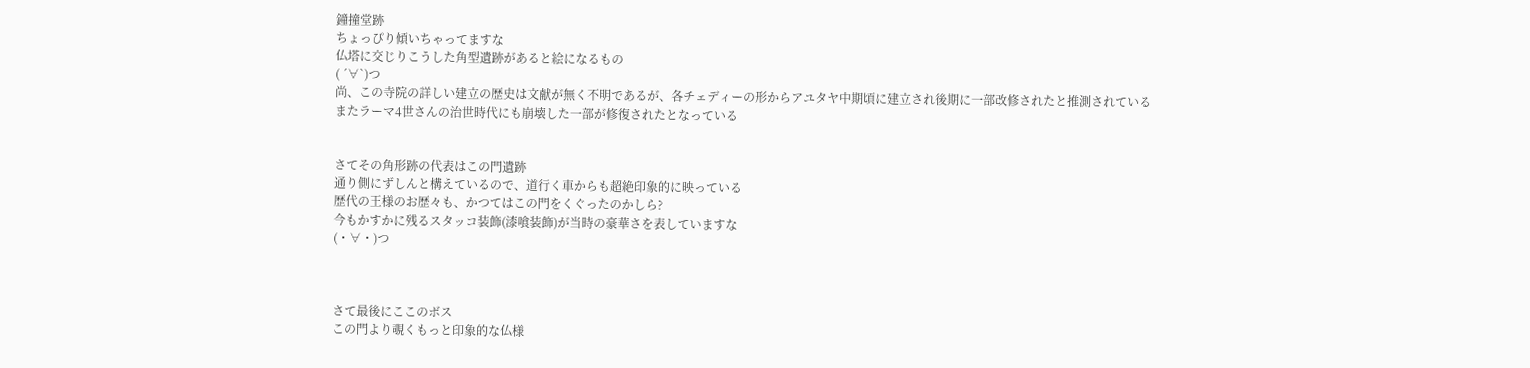鐘撞堂跡
ちょっぴり傾いちゃってますな
仏塔に交じりこうした角型遺跡があると絵になるもの
( ´∀`)つ
尚、この寺院の詳しい建立の歴史は文献が無く不明であるが、各チェディーの形からアユタヤ中期頃に建立され後期に一部改修されたと推測されている
またラーマ4世さんの治世時代にも崩壊した一部が修復されたとなっている


さてその角形跡の代表はこの門遺跡
通り側にずしんと構えているので、道行く車からも超絶印象的に映っている
歴代の王様のお歴々も、かつてはこの門をくぐったのかしら?
今もかすかに残るスタッコ装飾(漆喰装飾)が当時の豪華さを表していますな
(・∀・)つ



さて最後にここのボス
この門より覗くもっと印象的な仏様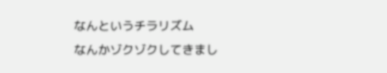なんというチラリズム
なんかゾクゾクしてきまし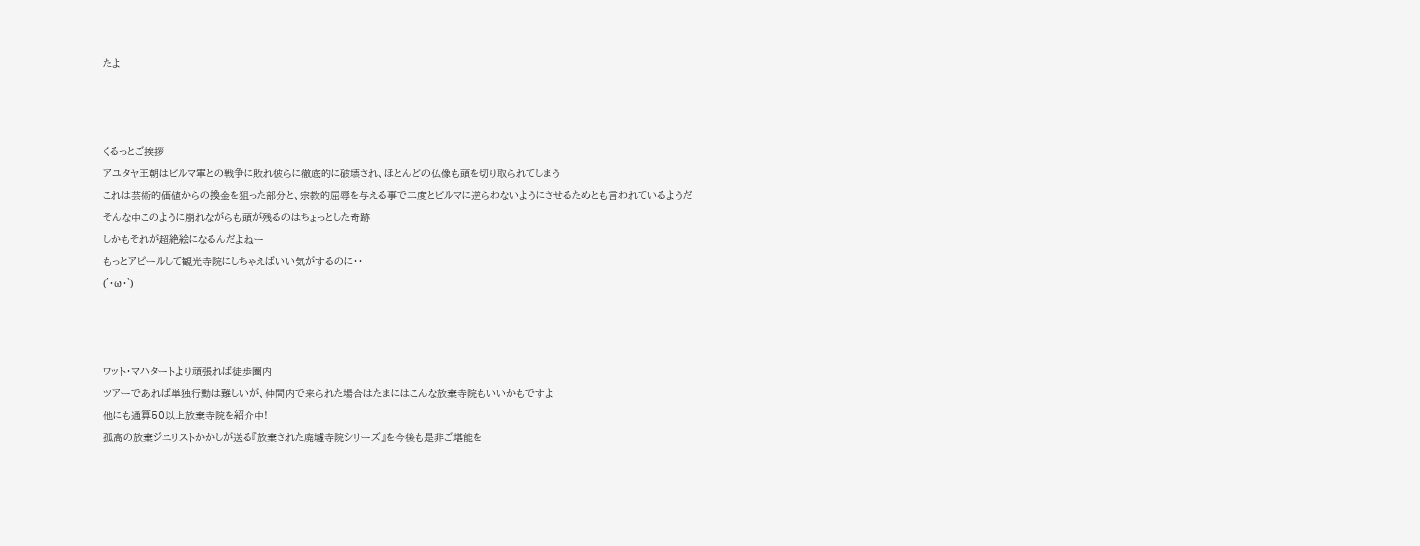たよ



くるっとご挨拶
アユタヤ王朝はビルマ軍との戦争に敗れ彼らに徹底的に破壊され、ほとんどの仏像も頭を切り取られてしまう
これは芸術的価値からの換金を狙った部分と、宗教的屈辱を与える事で二度とビルマに逆らわないようにさせるためとも言われているようだ
そんな中このように崩れながらも頭が残るのはちょっとした奇跡
しかもそれが超絶絵になるんだよねー
もっとアピールして観光寺院にしちゃえばいい気がするのに・・
(´・ω・`)



ワット・マハタートより頑張れば徒歩圏内
ツアーであれば単独行動は難しいが、仲間内で来られた場合はたまにはこんな放棄寺院もいいかもですよ
他にも通算50以上放棄寺院を紹介中!
孤高の放棄ジニリストかかしが送る『放棄された廃墟寺院シリーズ』を今後も是非ご堪能を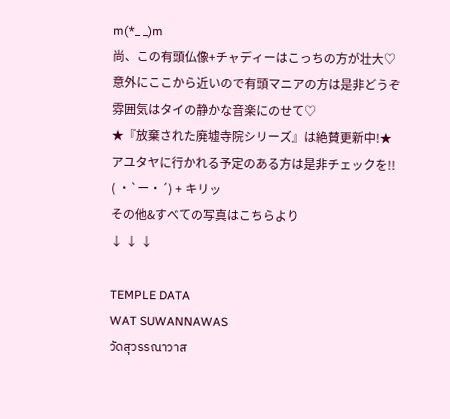m(*_ _)m
尚、この有頭仏像+チャディーはこっちの方が壮大♡
意外にここから近いので有頭マニアの方は是非どうぞ
雰囲気はタイの静かな音楽にのせて♡
★『放棄された廃墟寺院シリーズ』は絶賛更新中!★
アユタヤに行かれる予定のある方は是非チェックを!!
( ・`ー・´) + キリッ
その他&すべての写真はこちらより
↓ ↓ ↓

TEMPLE DATA
WAT SUWANNAWAS
วัดสุวรรณาวาส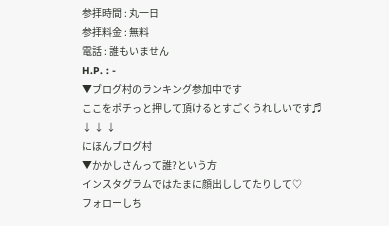参拝時間 : 丸一日
参拝料金 : 無料
電話 : 誰もいません
H.P. : -
▼ブログ村のランキング参加中です
ここをポチっと押して頂けるとすごくうれしいです♬
↓ ↓ ↓
にほんブログ村
▼かかしさんって誰?という方
インスタグラムではたまに顔出ししてたりして♡
フォローしち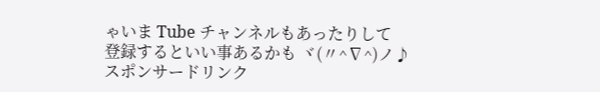ゃいま Tube チャンネルもあったりして
登録するといい事あるかも ヾ(〃^∇^)ノ♪
スポンサードリンク